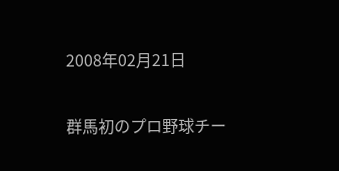2008年02月21日

群馬初のプロ野球チー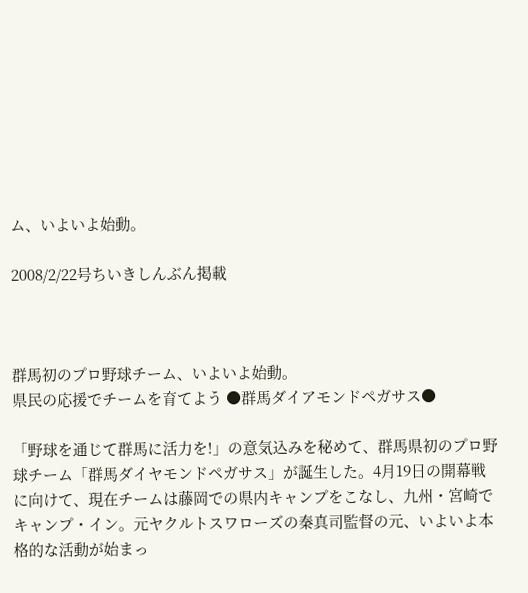ム、いよいよ始動。

2008/2/22号ちいきしんぶん掲載



群馬初のプロ野球チーム、いよいよ始動。
県民の応援でチームを育てよう ●群馬ダイアモンドペガサス●

「野球を通じて群馬に活力を!」の意気込みを秘めて、群馬県初のプロ野球チーム「群馬ダイヤモンドペガサス」が誕生した。4月19日の開幕戦に向けて、現在チームは藤岡での県内キャンプをこなし、九州・宮崎でキャンプ・イン。元ヤクルトスワローズの秦真司監督の元、いよいよ本格的な活動が始まっ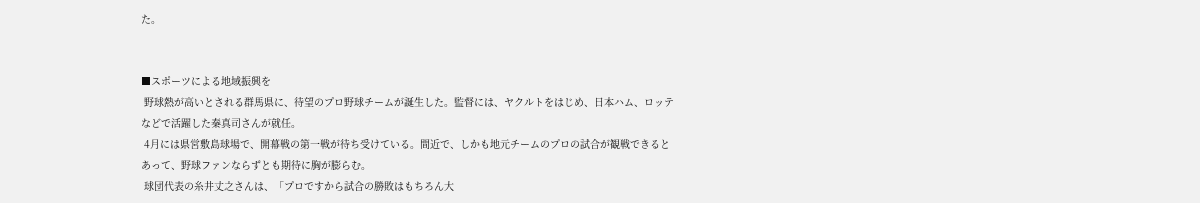た。


■スポーツによる地域振興を
 野球熱が高いとされる群馬県に、待望のプロ野球チームが誕生した。監督には、ヤクルトをはじめ、日本ハム、ロッテなどで活躍した秦真司さんが就任。
 4月には県営敷島球場で、開幕戦の第一戦が待ち受けている。間近で、しかも地元チームのプロの試合が観戦できるとあって、野球ファンならずとも期待に胸が膨らむ。
 球団代表の糸井丈之さんは、「プロですから試合の勝敗はもちろん大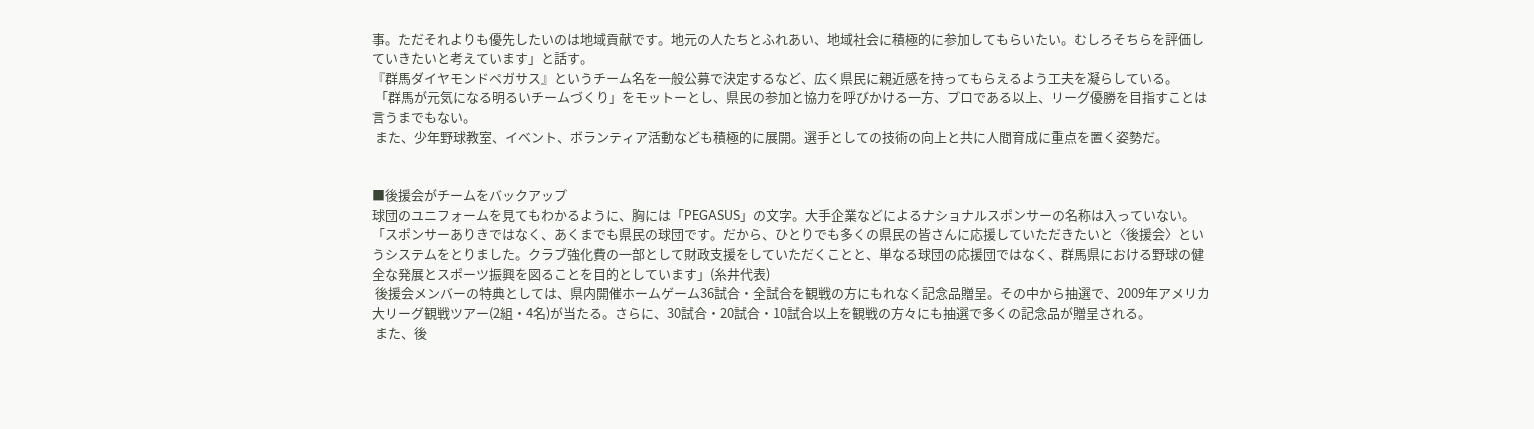事。ただそれよりも優先したいのは地域貢献です。地元の人たちとふれあい、地域社会に積極的に参加してもらいたい。むしろそちらを評価していきたいと考えています」と話す。
『群馬ダイヤモンドペガサス』というチーム名を一般公募で決定するなど、広く県民に親近感を持ってもらえるよう工夫を凝らしている。
 「群馬が元気になる明るいチームづくり」をモットーとし、県民の参加と協力を呼びかける一方、プロである以上、リーグ優勝を目指すことは言うまでもない。
 また、少年野球教室、イベント、ボランティア活動なども積極的に展開。選手としての技術の向上と共に人間育成に重点を置く姿勢だ。


■後援会がチームをバックアップ
球団のユニフォームを見てもわかるように、胸には「PEGASUS」の文字。大手企業などによるナショナルスポンサーの名称は入っていない。
「スポンサーありきではなく、あくまでも県民の球団です。だから、ひとりでも多くの県民の皆さんに応援していただきたいと〈後援会〉というシステムをとりました。クラブ強化費の一部として財政支援をしていただくことと、単なる球団の応援団ではなく、群馬県における野球の健全な発展とスポーツ振興を図ることを目的としています」(糸井代表)
 後援会メンバーの特典としては、県内開催ホームゲーム36試合・全試合を観戦の方にもれなく記念品贈呈。その中から抽選で、2009年アメリカ大リーグ観戦ツアー(2組・4名)が当たる。さらに、30試合・20試合・10試合以上を観戦の方々にも抽選で多くの記念品が贈呈される。
 また、後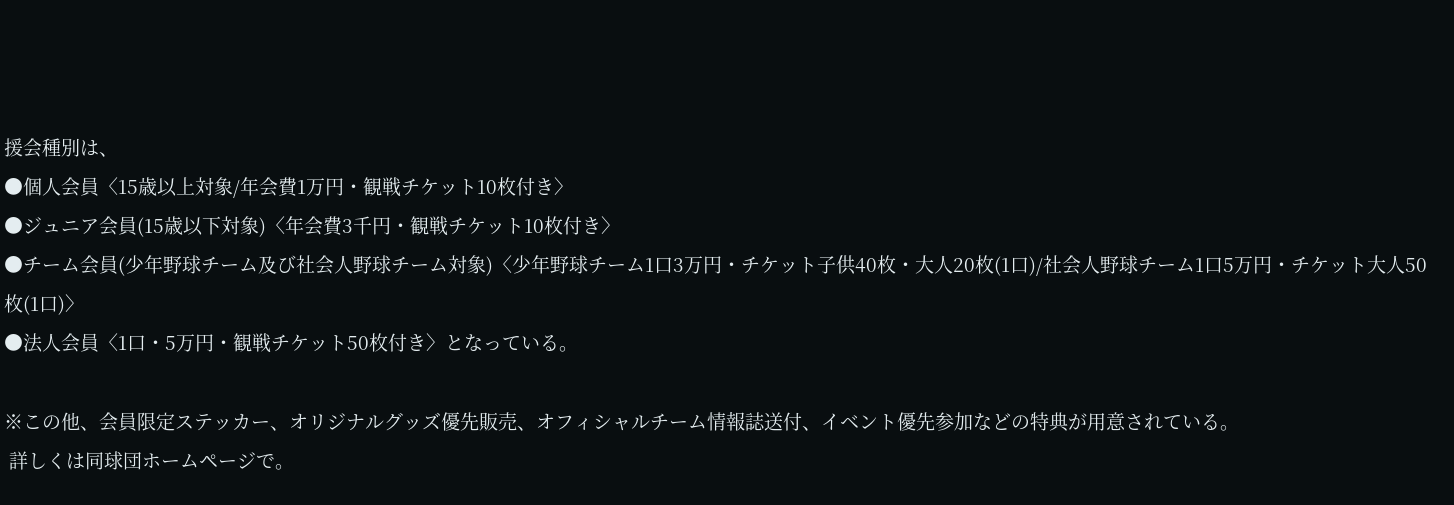援会種別は、
●個人会員〈15歳以上対象/年会費1万円・観戦チケット10枚付き〉
●ジュニア会員(15歳以下対象)〈年会費3千円・観戦チケット10枚付き〉
●チーム会員(少年野球チーム及び社会人野球チーム対象)〈少年野球チーム1口3万円・チケット子供40枚・大人20枚(1口)/社会人野球チーム1口5万円・チケット大人50枚(1口)〉
●法人会員〈1口・5万円・観戦チケット50枚付き〉となっている。

※この他、会員限定ステッカー、オリジナルグッズ優先販売、オフィシャルチーム情報誌送付、イベント優先参加などの特典が用意されている。
 詳しくは同球団ホームページで。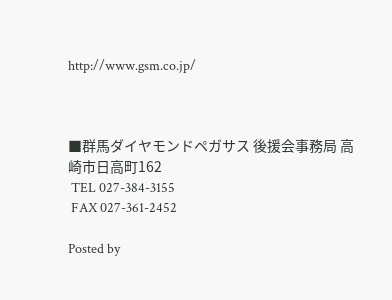http://www.gsm.co.jp/



■群馬ダイヤモンドペガサス 後援会事務局 高崎市日高町162
 TEL 027-384-3155
 FAX 027-361-2452

Posted by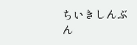ちいきしんぶん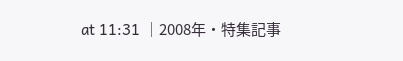at 11:31 │2008年・特集記事